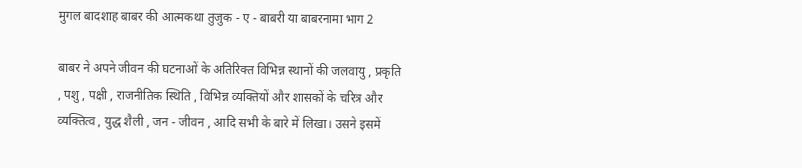मुगल बादशाह बाबर की आत्मकथा तुजुक - ए - बाबरी या बाबरनामा भाग 2

बाबर ने अपने जीवन की घटनाओं के अतिरिक्त विभिन्न स्थानों की जलवायु , प्रकृति , पशु , पक्षी , राजनीतिक स्थिति , विभिन्न व्यक्तियों और शासकों के चरित्र और व्यक्तित्व , युद्ध शैली , जन - जीवन , आदि सभी के बारे में लिखा। उसने इसमें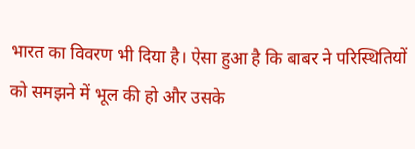भारत का विवरण भी दिया है। ऐसा हुआ है कि बाबर ने परिस्थितियों को समझने में भूल की हो और उसके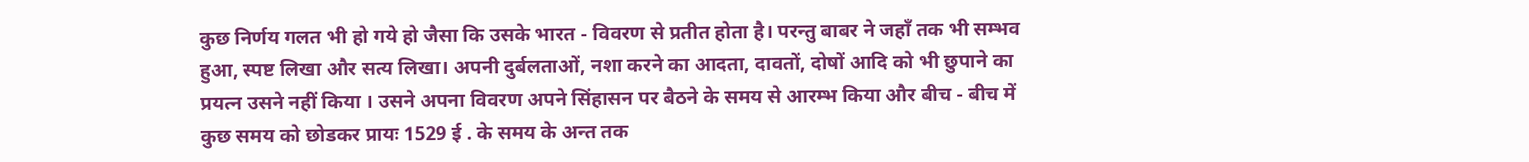कुछ निर्णय गलत भी हो गये हो जैसा कि उसके भारत - विवरण से प्रतीत होता है। परन्तु बाबर ने जहाँ तक भी सम्भव हुआ, स्पष्ट लिखा और सत्य लिखा। अपनी दुर्बलताओं, नशा करने का आदता, दावतों, दोषों आदि को भी छुपाने का प्रयत्न उसने नहीं किया । उसने अपना विवरण अपने सिंहासन पर बैठने के समय से आरम्भ किया और बीच - बीच में कुछ समय को छोडकर प्रायः 1529 ई . के समय के अन्त तक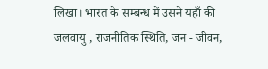लिखा। भारत के सम्बन्ध में उसने यहाँ की जलवायु , राजनीतिक स्थिति, जन - जीवन,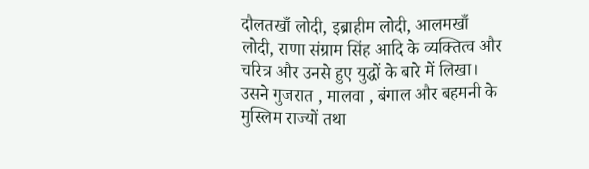दौलतखाँ लोदी, इब्राहीम लोदी, आलमखाँ लोदी, राणा संग्राम सिंह आदि के व्यक्तित्व और चरित्र और उनसे हुए युद्धों के बारे में लिखा। उसने गुजरात , मालवा , बंगाल और बहमनी के मुस्लिम राज्यों तथा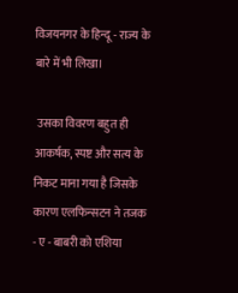विजयनगर के हिन्दू - राज्य के बारे में भी लिखा।

 उसका विवरण बहुत ही आकर्षक, स्पष्ट और सत्य के निकट माना गया है जिसके कारण एलफिन्सटन ने तजक - ए - बाबरी को एशिया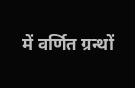में वर्णित ग्रन्थों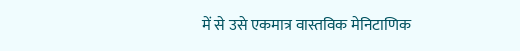में से उसे एकमात्र वास्तविक मेनिटाणिक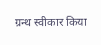ग्रन्थ स्वीकार किया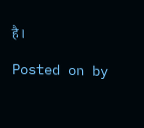है।

Posted on by